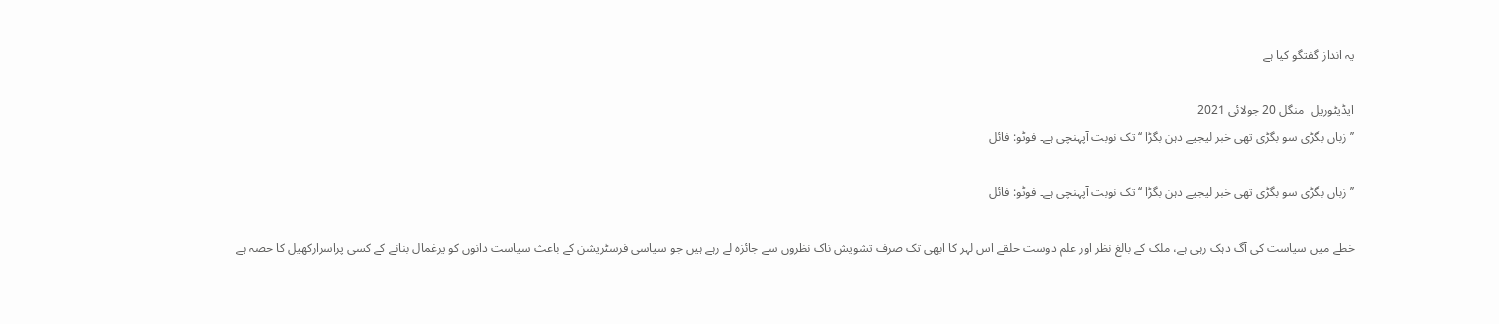یہ انداز گفتگو کیا ہے

ایڈیٹوریل  منگل 20 جولائی 2021
’’زباں بگڑی سو بگڑی تھی خبر لیجیے دہن بگڑا ‘‘ تک نوبت آپہنچی ہے۔ فوٹو: فائل

’’زباں بگڑی سو بگڑی تھی خبر لیجیے دہن بگڑا ‘‘ تک نوبت آپہنچی ہے۔ فوٹو: فائل

خطے میں سیاست کی آگ دہک رہی ہے، ملک کے بالغ نظر اور علم دوست حلقے اس لہر کا ابھی تک صرف تشویش ناک نظروں سے جائزہ لے رہے ہیں جو سیاسی فرسٹریشن کے باعث سیاست دانوں کو یرغمال بنانے کے کسی پراسرارکھیل کا حصہ ہے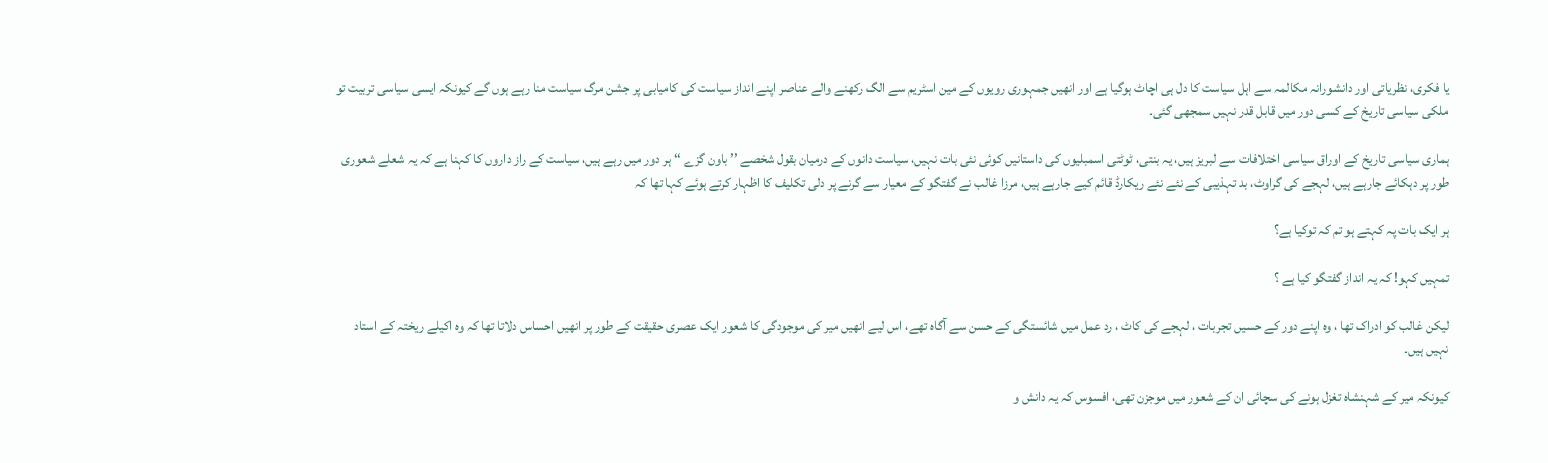یا فکری، نظریاتی اور دانشورانہ مکالمہ سے اہل سیاست کا دل ہی اچاٹ ہوگیا ہے اور انھیں جمہوری رویوں کے مین اسٹریم سے الگ رکھنے والے عناصر اپنے انداز سیاست کی کامیابی پر جشن مرگ سیاست منا رہے ہوں گے کیونکہ ایسی سیاسی تربیت تو ملکی سیاسی تاریخ کے کسی دور میں قابل قدر نہیں سمجھی گئی۔

ہماری سیاسی تاریخ کے اوراق سیاسی اختلافات سے لبریز ہیں، یہ بنتی، ٹوٹتی اسمبلیوں کی داستانیں کوئی نئی بات نہیں، سیاست دانوں کے درمیان بقول شخصے ’’ باون گزے ‘‘ ہر دور میں رہے ہیں، سیاست کے راز داروں کا کہنا ہے کہ یہ شعلے شعوری طور پر دہکائے جارہے ہیں، لہجے کی گراوٹ، بد تہذیبی کے نئے نئے ریکارڈ قائم کیے جارہے ہیں، مرزا غالب نے گفتگو کے معیار سے گرنے پر دلی تکلیف کا اظہار کرتے ہوئے کہا تھا کہ

ہر ایک بات پہ کہتے ہو تم کہ توکیا ہے؟

تمہیں کہو! کہ یہ انداز گفتگو کیا ہے ؟

لیکن غالب کو ادراک تھا ، وہ اپنے دور کے حسیں تجربات ، لہجے کی کاٹ ، رد عمل میں شائستگی کے حسن سے آگاہ تھے، اس لیے انھیں میر کی موجودگی کا شعور ایک عصری حقیقت کے طور پر انھیں احساس دلاتا تھا کہ وہ اکیلے ریختہ کے استاد نہیں ہیں۔

کیونکہ میر کے شہنشاہ تغزل ہونے کی سچائی ان کے شعور میں موجزن تھی، افسوس کہ یہ دانش و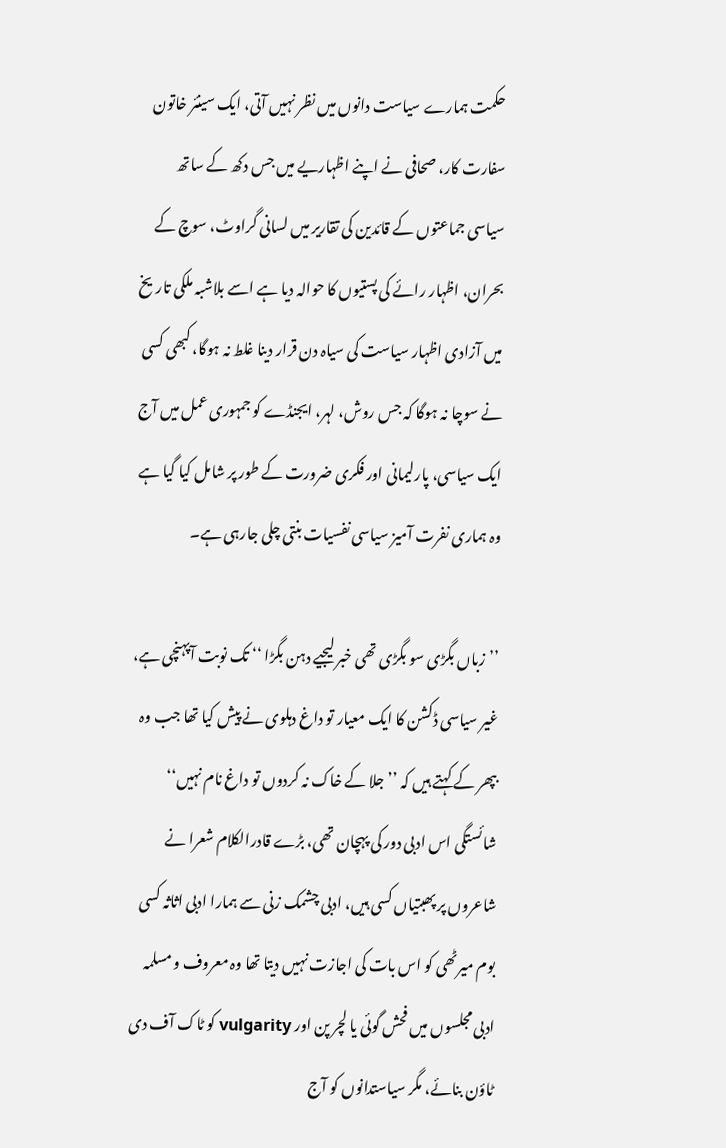حکمت ہمارے سیاست دانوں میں نظر نہیں آتی، ایک سینئر خاتون سفارت کار، صحافی نے اپنے اظہاریے میں جس دکھ کے ساتھ سیاسی جماعتوں کے قائدین کی تقاریر میں لسانی گراوٹ، سوچ کے بحران، اظہار رائے کی پستیوں کا حوالہ دیا ہے اسے بلاشبہ ملکی تاریخ میں آزادی اظہار سیاست کی سیاہ دن قرار دینا غلط نہ ہوگا، کبھی کسی نے سوچا نہ ہوگا کہ جس روش، لہر، ایجنڈے کو جمہوری عمل میں آج ایک سیاسی، پارلیمانی اور فکری ضرورت کے طور پر شامل کیا گیا ہے وہ ہماری نفرت آمیز سیاسی نفسیات بنتی چلی جارہی ہے۔

’’زباں بگڑی سو بگڑی تھی خبر لیجیے دہن بگڑا ‘‘ تک نوبت آپہنچی ہے، غیر سیاسی ڈکشن کا ایک معیار تو داغ دہلوی نے پیش کیا تھا جب وہ بپھر کے کہتے ہیں کہ ’’جلا کے خاک نہ کردوں تو داغ نام نہیں‘‘ شائستگی اس ادبی دور کی پہچان تھی، بڑے قادرالکلام شعرا نے شاعروں پر پھبتیاں کسی ہیں، ادبی چشمک زنی سے ہمارا ادبی اثاثہ کسی بوم میرٹھی کو اس بات کی اجازت نہیں دیتا تھا وہ معروف و مسلمہ ادبی مجلسوں میں فحش گوئی یا لچر پن اور vulgarity کو ٹاک آف دی ٹاؤن بنائے، مگر سیاستدانوں کو آج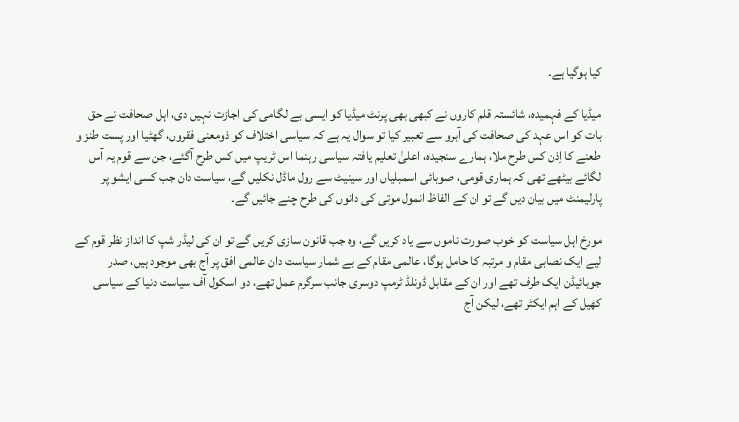کیا ہوگیا ہے۔

میڈیا کے فہمیدہ، شائستہ قلم کاروں نے کبھی بھی پرنٹ میڈیا کو ایسی بے لگامی کی اجازت نہیں دی، اہل صحافت نے حق بات کو اس عہد کی صحافت کی آبرو سے تعبیر کیا تو سوال یہ ہے کہ سیاسی اختلاف کو ذومعنی فقروں، گھٹیا اور پست طنز و طعنے کا اِذن کس طرح ملا، ہمارے سنجیدہ، اعلیٰ تعلیم یافتہ سیاسی رہنما اس ٹریپ میں کس طرح آگئے، جن سے قوم یہ آس لگائے بیٹھے تھی کہ ہماری قومی، صوبائی اسمبلیاں اور سینیٹ سے رول ماڈل نکلیں گے، سیاست دان جب کسی ایشو پر پارلیمنٹ میں بیان دیں گے تو ان کے الفاظ انمول موتی کی دانوں کی طرح چنے جائیں گے۔

مورخ اہل سیاست کو خوب صورت ناموں سے یاد کریں گے، وہ جب قانون سازی کریں گے تو ان کی لیڈر شپ کا انداز نظر قوم کے لیے ایک نصابی مقام و مرتبہ کا حامل ہوگا، عالمی مقام کے بے شمار سیاست دان عالمی افق پر آج بھی موجود ہیں، صدر جوبائیڈن ایک طرف تھے اور ان کے مقابل ڈونلڈ ٹرمپ دوسری جانب سرگرم عمل تھے، دو اسکول آف سیاست دنیا کے سیاسی کھیل کے اہم ایکٹر تھے، لیکن آج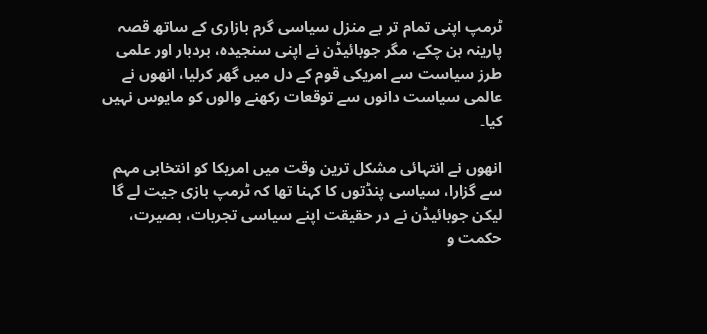ٹرمپ اپنی تمام تر بے منزل سیاسی گرم بازاری کے ساتھ قصہ پارینہ بن چکے، مگر جوبائیڈن نے اپنی سنجیدہ، بردبار اور علمی طرز سیاست سے امریکی قوم کے دل میں گھر کرلیا، انھوں نے عالمی سیاست دانوں سے توقعات رکھنے والوں کو مایوس نہیں کیا۔

انھوں نے انتہائی مشکل ترین وقت میں امریکا کو انتخابی مہم سے گزارا، سیاسی پنڈتوں کا کہنا تھا کہ ٹرمپ بازی جیت لے گا لیکن جوبائیڈن نے در حقیقت اپنے سیاسی تجربات، بصیرت، حکمت و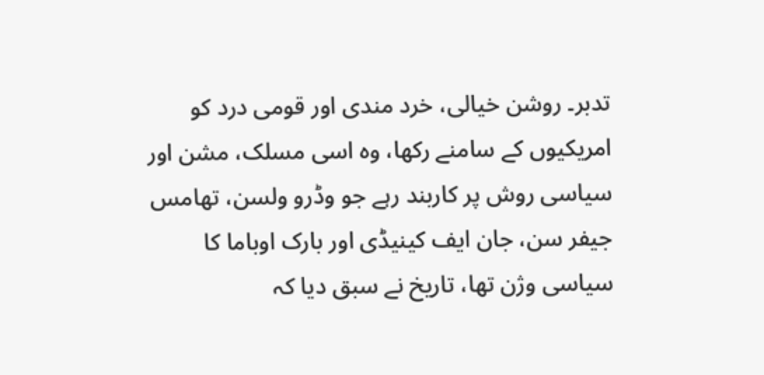تدبر۔ روشن خیالی، خرد مندی اور قومی درد کو امریکیوں کے سامنے رکھا، وہ اسی مسلک، مشن اور سیاسی روش پر کاربند رہے جو وڈرو ولسن، تھامس جیفر سن، جان ایف کینیڈی اور بارک اوباما کا سیاسی وژن تھا، تاریخ نے سبق دیا کہ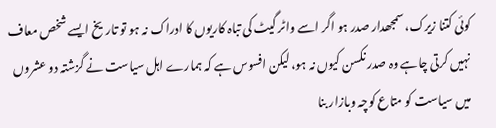کوئی کتنا زیرک، سمجھدار صدر ہو اگر اسے واٹر گیٹ کی تباہ کاریوں کا ادراک نہ ہو تو تاریخ ایسے شخص معاف نہیں کرتی چاہے وہ صدر نکسن کیوں نہ ہو، لیکن افسوس ہے کہ ہمارے اہل سیاست نے گزشتہ دو عشروں میں سیاست کو متاع کوچہ وبازار بنا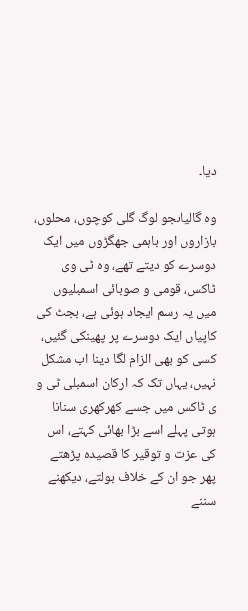دیا۔

وہ گالیاںجو لوگ گلی کوچوں، محلوں، بازاروں اور باہمی جھگڑوں میں ایک دوسرے کو دیتے تھے، وہ ٹی وی ٹاکس، قومی و صوبائی اسمبلیوں میں یہ رسم ایجاد ہوئی ہے، بجٹ کی کاپیاں ایک دوسرے پر پھینکی گئیں، کسی کو بھی الزام لگا دینا اب مشکل نہیں، یہاں تک کہ ارکان اسمبلی ٹی و ی ٹاکس میں جسے کھرکھری سنانا ہوتی پہلے اسے بڑا بھائی کہتے، اس کی عزت و توقیر کا قصیدہ پڑھتے پھر جو ان کے خلاف بولتے، دیکھنے سننے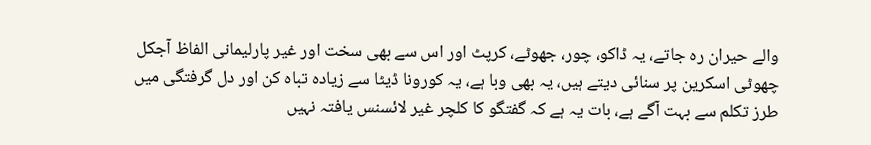والے حیران رہ جاتے، یہ ڈاکو، چور، جھوٹے، کرپٹ اور اس سے بھی سخت اور غیر پارلیمانی الفاظ آجکل چھوٹی اسکرین پر سنائی دیتے ہیں، یہ بھی وبا ہے، یہ کورونا ڈیٹا سے زیادہ تباہ کن اور دل گرفتگی میں طرز تکلم سے بہت آگے ہے، بات یہ ہے کہ گفتگو کا کلچر غیر لائسنس یافتہ نہیں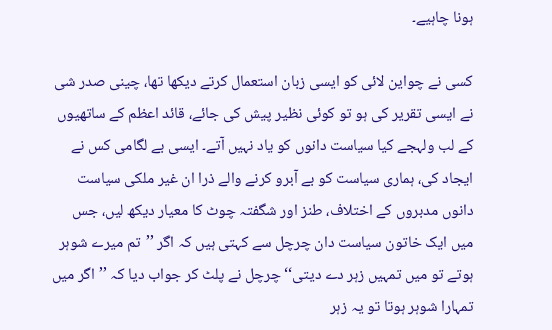ہونا چاہیے۔

کسی نے چواین لائی کو ایسی زبان استعمال کرتے دیکھا تھا، چینی صدر شی نے ایسی تقریر کی ہو تو کوئی نظیر پیش کی جائے، قائد اعظم کے ساتھیوں کے لب ولہجے کیا سیاست دانوں کو یاد نہیں آتے۔ ایسی بے لگامی کس نے ایجاد کی، ہماری سیاست کو بے آبرو کرنے والے ذرا ان غیر ملکی سیاست دانوں مدبروں کے اختلاف، طنز اور شگفتہ چوٹ کا معیار دیکھ لیں، جس میں ایک خاتون سیاست دان چرچل سے کہتی ہیں کہ اگر ’’تم میرے شوہر ہوتے تو میں تمہیں زہر دے دیتی‘‘ چرچل نے پلٹ کر جواب دیا کہ ’’اگر میں تمہارا شوہر ہوتا تو یہ زہر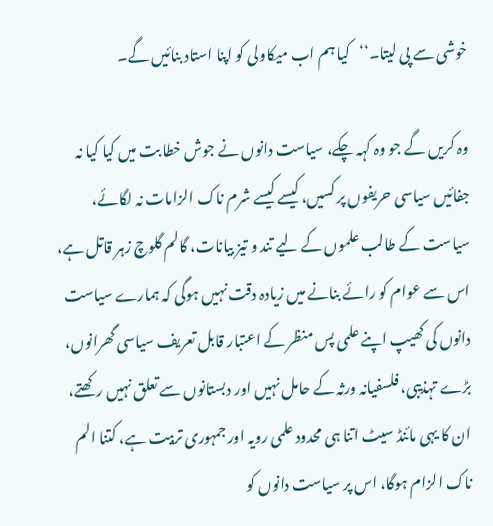خوشی سے پی لیتا۔‘‘کیا ہم اب میکاولی کو اپنا استاد بنائیں گے۔

وہ کریں گے جو وہ کہہ چکے، سیاست دانوں نے جوش خطا بت میں کیا کیا نہ جفائیں سیاسی حریفوں پر کسیں، کیسے کیسے شرم ناک الزامات نہ لگائے، سیاست کے طالب علموں کے لیے تند و تیز بیانات، گالم گلوچ زہر قاتل ہے، اس سے عوام کو رائے بنانے میں زیادہ دقت نہیں ہوگی کہ ہمارے سیاست دانوں کی کھیپ اپنے علمی پس منظر کے اعتبار قابل تعریف سیاسی گھرانوں، بڑے تہذیبی، فلسفیانہ ورثہ کے حامل نہیں اور دبستانوں سے تعلق نہیں رکھتے، ان کا یہی مائنڈ سیٹ اتنا ہی محدود علمی رویہ اور جمہوری تربیت ہے، کتنا الم ناک الزام ہوگا، اس پر سیاست دانوں کو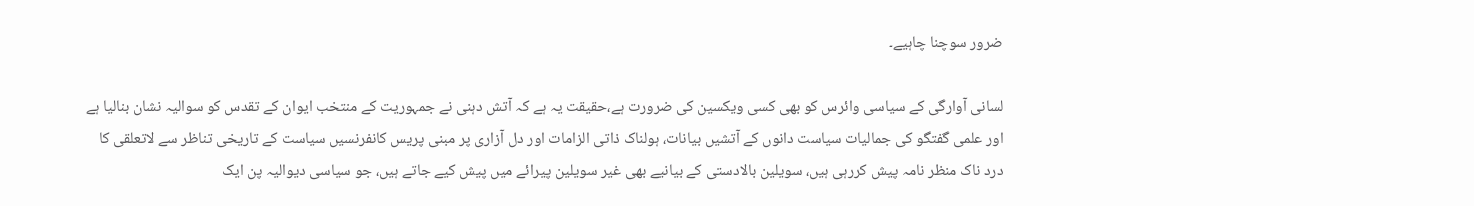ضرور سوچنا چاہیے۔

لسانی آوارگی کے سیاسی وائرس کو بھی کسی ویکسین کی ضرورت ہے،حقیقت یہ ہے کہ آتش دہنی نے جمہوریت کے منتخب ایوان کے تقدس کو سوالیہ نشان بنالیا ہے اور علمی گفتگو کی جمالیات سیاست دانوں کے آتشیں بیانات، ہولناک ذاتی الزامات اور دل آزاری پر مبنی پریس کانفرنسیں سیاست کے تاریخی تناظر سے لاتعلقی کا درد ناک منظر نامہ پیش کررہی ہیں، سویلین بالادستی کے بیانیے بھی غیر سویلین پیرائے میں پیش کیے جاتے ہیں، جو سیاسی دیوالیہ پن ایک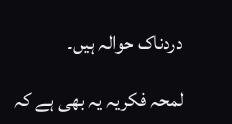دردناک حوالہ ہیں۔

لمحہ فکریہ یہ بھی ہے کہ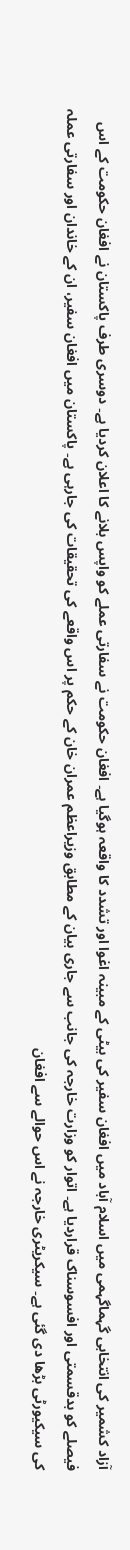آزاد کشمیر کی انتخابی گہماگہمی میں اسلام آباد میں افغان سفیر کی بیٹی کے مبینہ اغوا اور تشدد کا واقعہ ہوگیا ہے۔ افغان حکومت نے سفارتی عملے کو واپس بلانے کا اعلان کردیا ہے۔ دوسری طرف پاکستان نے افغان حکومت کے اس فیصلے کو بدقسمتی اور افسوسناک قراردیا ہے۔ اتوار کو وزارت خارجہ کی جانب سے جاری بیان کے مطابق وزیراعظم عمران خان کے حکم پر اس واقعے کی تحقیقات کی جارہی ہے۔ پاکستان میں افغان سفیر، ان کے خاندان اور سفارتی عملہ کی سیکیورٹی بڑھا دی گئی ہے۔ سیکریٹری خارجہ نے اس حوالے سے افغان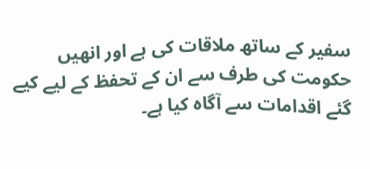سفیر کے ساتھ ملاقات کی ہے اور انھیں حکومت کی طرف سے ان کے تحفظ کے لیے کیے گئے اقدامات سے آگاہ کیا ہے۔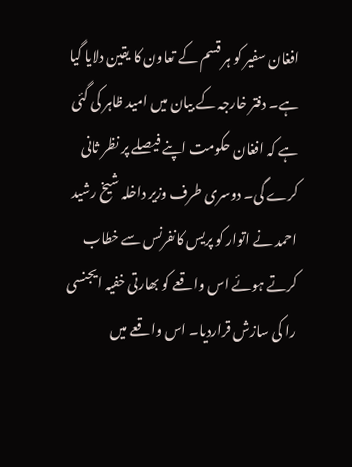افغان سفیر کو ہر قسم کے تعاون کا یقین دلایا گیا ہے۔ دفتر خارجہ کے بیان میں امید ظاہر کی گئی ہے کہ افغان حکومت اپنے فیصلے پر نظر ثانی کرے گی۔ دوسری طرف وزیر داخلہ شیخ رشید احمد نے اتوار کو پریس کانفرنس سے خطاب کرتے ہوئے اس واقعے کو بھارتی خفیہ ایجنسی را کی سازش قراردیا۔ اس واقعے میں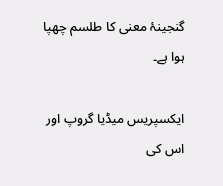گنجینۂ معنی کا طلسم چھپا ہوا ہے۔

ایکسپریس میڈیا گروپ اور اس کی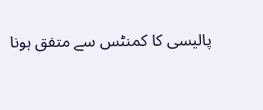پالیسی کا کمنٹس سے متفق ہونا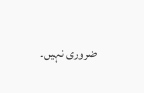ضروری نہیں۔